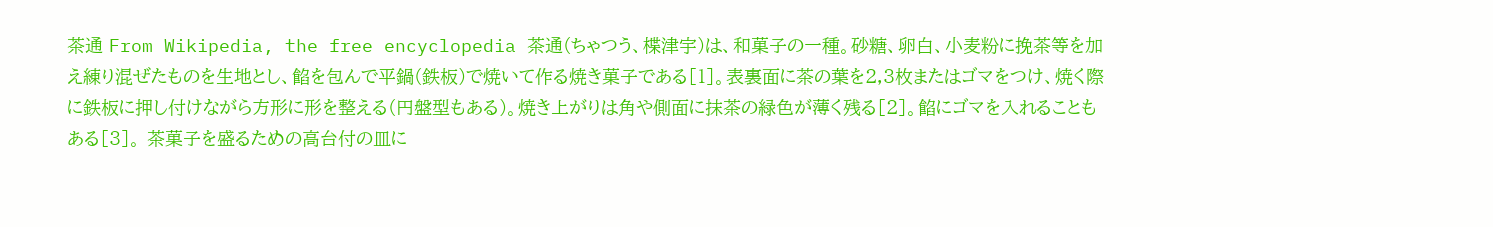茶通 From Wikipedia, the free encyclopedia 茶通(ちゃつう、楪津宇)は、和菓子の一種。砂糖、卵白、小麦粉に挽茶等を加え練り混ぜたものを生地とし、餡を包んで平鍋(鉄板)で焼いて作る焼き菓子である[1]。表裏面に茶の葉を2,3枚またはゴマをつけ、焼く際に鉄板に押し付けながら方形に形を整える(円盤型もある)。焼き上がりは角や側面に抹茶の緑色が薄く残る[2]。餡にゴマを入れることもある[3]。 茶菓子を盛るための高台付の皿に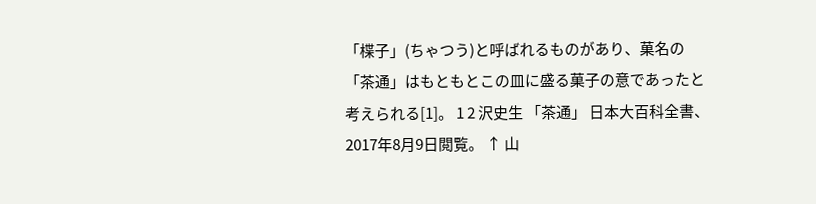「楪子」(ちゃつう)と呼ばれるものがあり、菓名の「茶通」はもともとこの皿に盛る菓子の意であったと考えられる[1]。 1 2 沢史生 「茶通」 日本大百科全書、2017年8月9日閲覧。 ↑ 山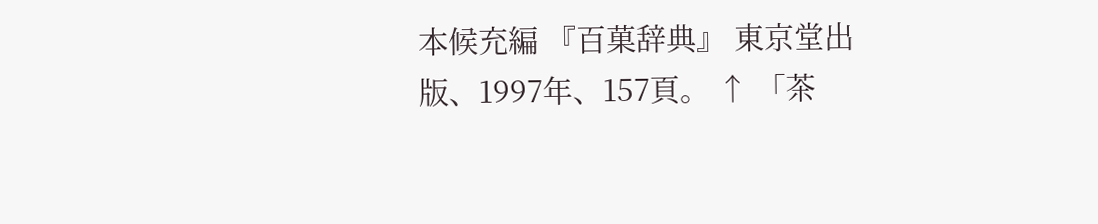本候充編 『百菓辞典』 東京堂出版、1997年、157頁。 ↑ 「茶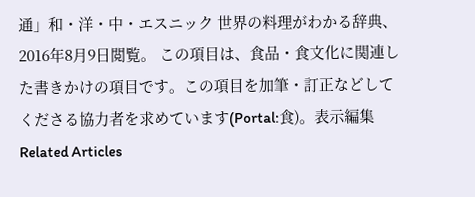通」和・洋・中・エスニック 世界の料理がわかる辞典、2016年8月9日閲覧。 この項目は、食品・食文化に関連した書きかけの項目です。この項目を加筆・訂正などしてくださる協力者を求めています(Portal:食)。表示編集 Related Articles